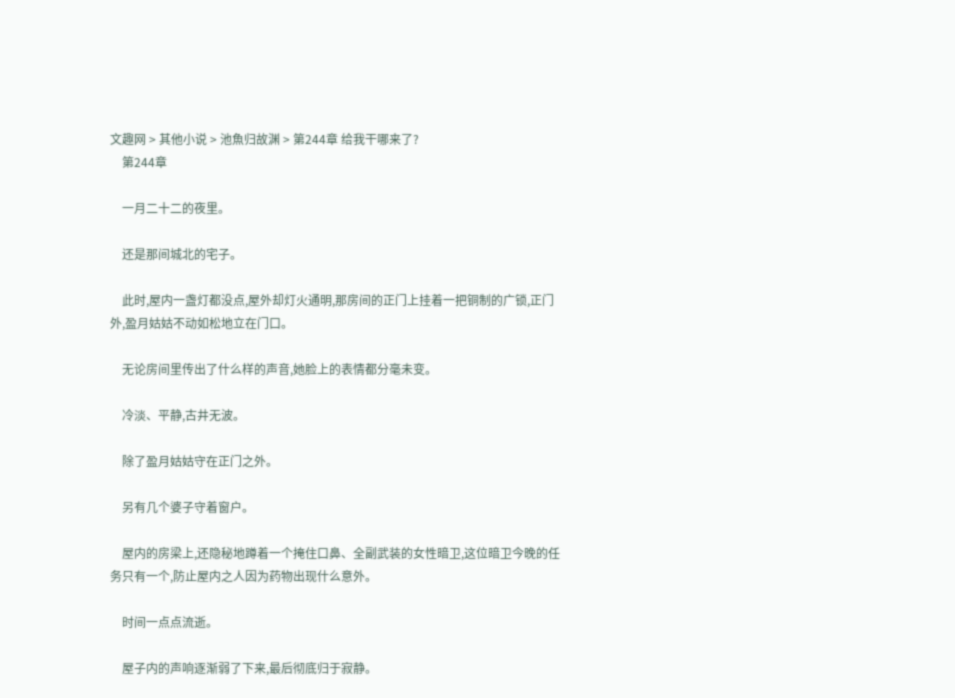文趣网 > 其他小说 > 池魚归故渊 > 第244章 给我干哪来了?
    第244章

    一月二十二的夜里。

    还是那间城北的宅子。

    此时,屋内一盏灯都没点,屋外却灯火通明,那房间的正门上挂着一把铜制的广锁,正门外,盈月姑姑不动如松地立在门口。

    无论房间里传出了什么样的声音,她脸上的表情都分毫未变。

    冷淡、平静,古井无波。

    除了盈月姑姑守在正门之外。

    另有几个婆子守着窗户。

    屋内的房梁上,还隐秘地蹲着一个掩住口鼻、全副武装的女性暗卫,这位暗卫今晚的任务只有一个,防止屋内之人因为药物出现什么意外。

    时间一点点流逝。

    屋子内的声响逐渐弱了下来,最后彻底归于寂静。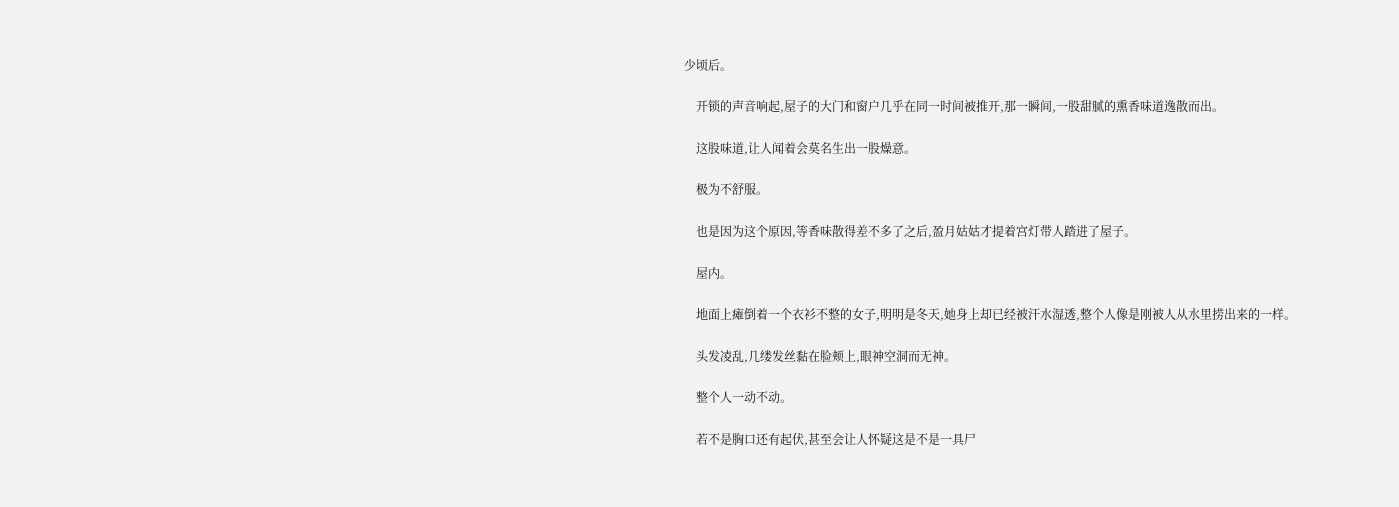少顷后。

    开锁的声音响起,屋子的大门和窗户几乎在同一时间被推开,那一瞬间,一股甜腻的熏香味道逸散而出。

    这股味道,让人闻着会莫名生出一股燥意。

    极为不舒服。

    也是因为这个原因,等香味散得差不多了之后,盈月姑姑才提着宫灯带人踏进了屋子。

    屋内。

    地面上瘫倒着一个衣衫不整的女子,明明是冬天,她身上却已经被汗水湿透,整个人像是刚被人从水里捞出来的一样。

    头发凌乱,几缕发丝黏在脸颊上,眼神空洞而无神。

    整个人一动不动。

    若不是胸口还有起伏,甚至会让人怀疑这是不是一具尸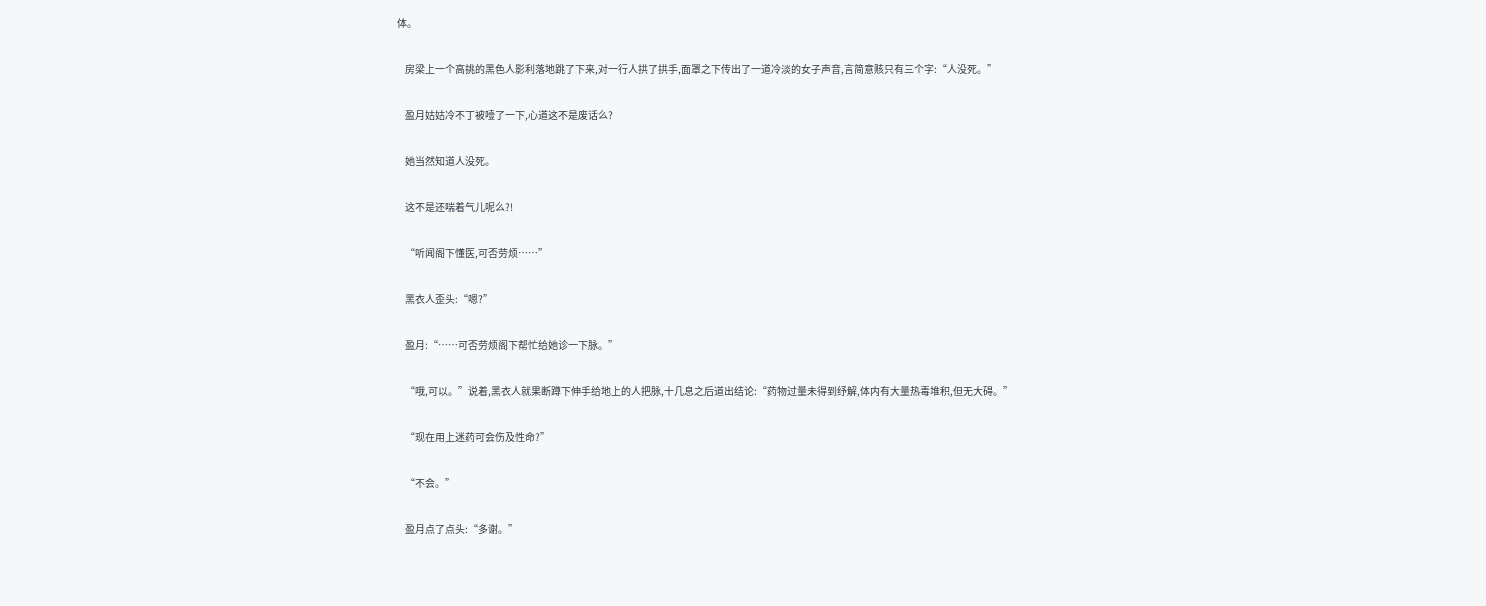体。

    房梁上一个高挑的黑色人影利落地跳了下来,对一行人拱了拱手,面罩之下传出了一道冷淡的女子声音,言简意赅只有三个字:“人没死。”

    盈月姑姑冷不丁被噎了一下,心道这不是废话么?

    她当然知道人没死。

    这不是还喘着气儿呢么?!

    “听闻阁下懂医,可否劳烦……”

    黑衣人歪头:“嗯?”

    盈月:“……可否劳烦阁下帮忙给她诊一下脉。”

    “哦,可以。”说着,黑衣人就果断蹲下伸手给地上的人把脉,十几息之后道出结论:“药物过量未得到纾解,体内有大量热毒堆积,但无大碍。”

    “现在用上迷药可会伤及性命?”

    “不会。”

    盈月点了点头:“多谢。”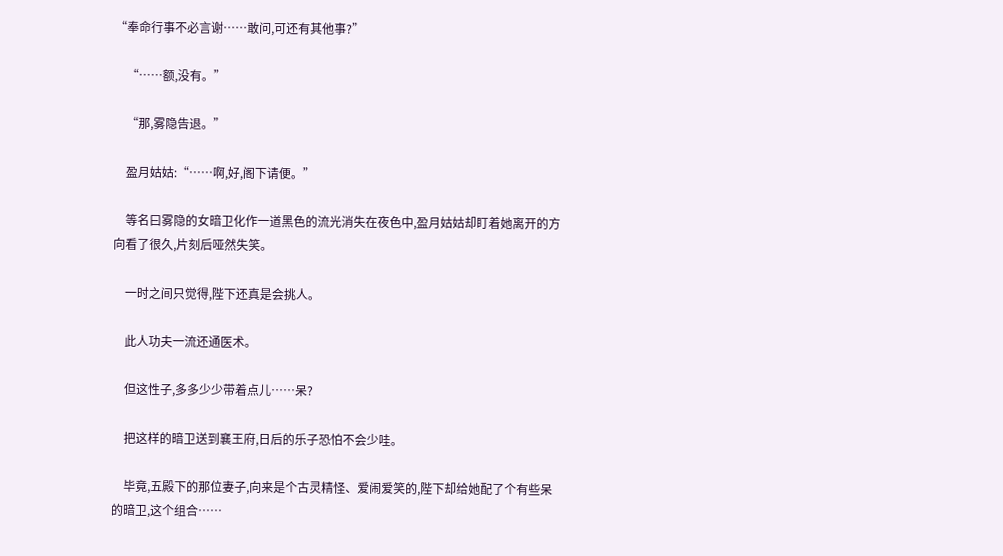“奉命行事不必言谢……敢问,可还有其他事?”

    “……额,没有。”

    “那,雾隐告退。”

    盈月姑姑:“……啊,好,阁下请便。”

    等名曰雾隐的女暗卫化作一道黑色的流光消失在夜色中,盈月姑姑却盯着她离开的方向看了很久,片刻后哑然失笑。

    一时之间只觉得,陛下还真是会挑人。

    此人功夫一流还通医术。

    但这性子,多多少少带着点儿……呆?

    把这样的暗卫送到襄王府,日后的乐子恐怕不会少哇。

    毕竟,五殿下的那位妻子,向来是个古灵精怪、爱闹爱笑的,陛下却给她配了个有些呆的暗卫,这个组合……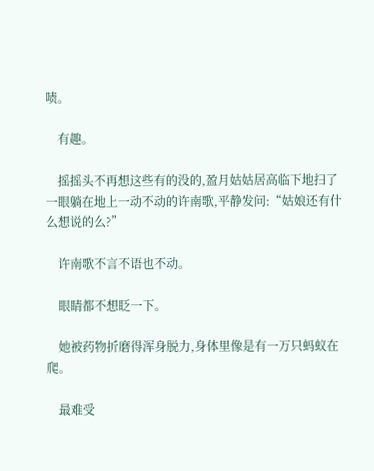啧。

    有趣。

    摇摇头不再想这些有的没的,盈月姑姑居高临下地扫了一眼躺在地上一动不动的许南歌,平静发问:“姑娘还有什么想说的么?”

    许南歌不言不语也不动。

    眼睛都不想眨一下。

    她被药物折磨得浑身脱力,身体里像是有一万只蚂蚁在爬。

    最难受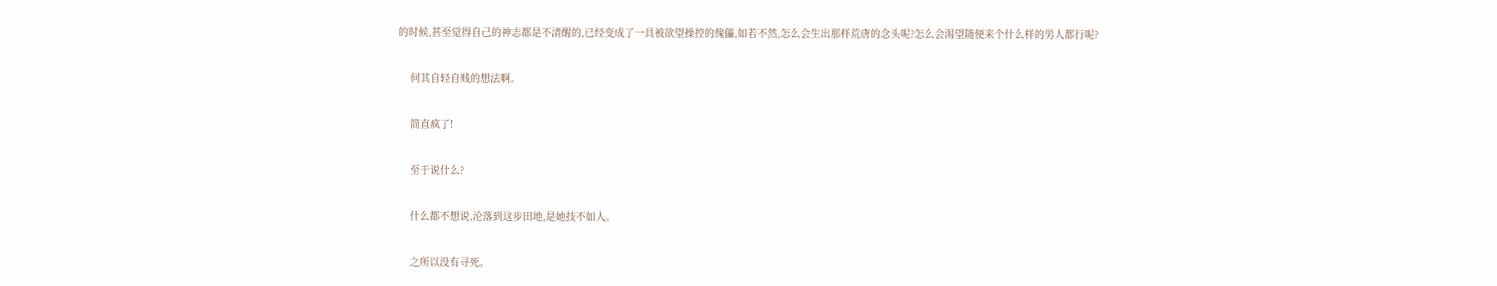的时候,甚至觉得自己的神志都是不清醒的,已经变成了一具被欲望操控的傀儡,如若不然,怎么会生出那样荒唐的念头呢?怎么会渴望随便来个什么样的男人都行呢?

    何其自轻自贱的想法啊。

    简直疯了!

    至于说什么?

    什么都不想说,沦落到这步田地,是她技不如人。

    之所以没有寻死。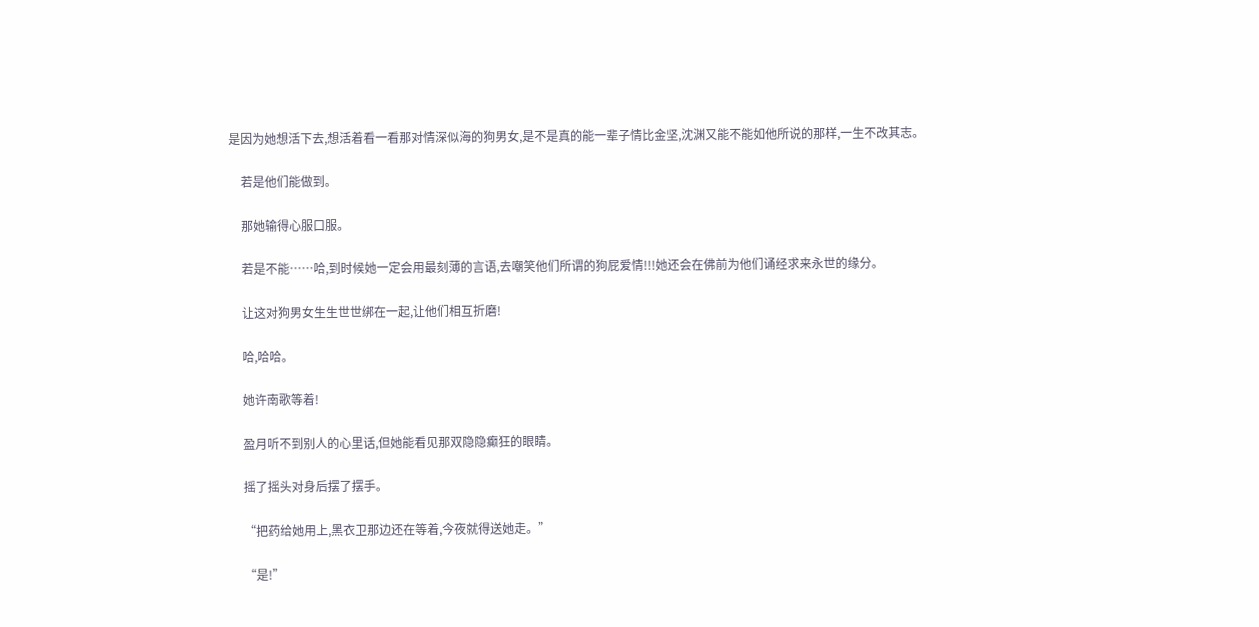是因为她想活下去,想活着看一看那对情深似海的狗男女,是不是真的能一辈子情比金坚,沈渊又能不能如他所说的那样,一生不改其志。

    若是他们能做到。

    那她输得心服口服。

    若是不能……哈,到时候她一定会用最刻薄的言语,去嘲笑他们所谓的狗屁爱情!!!她还会在佛前为他们诵经求来永世的缘分。

    让这对狗男女生生世世绑在一起,让他们相互折磨!

    哈,哈哈。

    她许南歌等着!

    盈月听不到别人的心里话,但她能看见那双隐隐癫狂的眼睛。

    摇了摇头对身后摆了摆手。

    “把药给她用上,黑衣卫那边还在等着,今夜就得送她走。”

    “是!”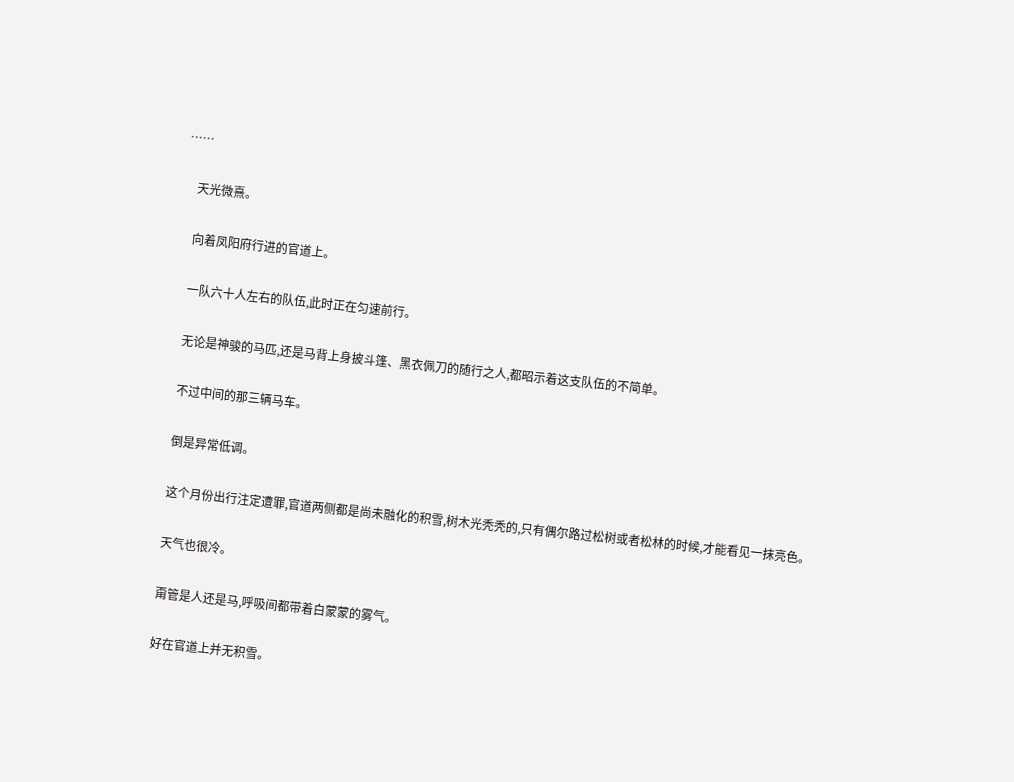……

    天光微熹。

    向着凤阳府行进的官道上。

    一队六十人左右的队伍,此时正在匀速前行。

    无论是神骏的马匹,还是马背上身披斗篷、黑衣佩刀的随行之人,都昭示着这支队伍的不简单。

    不过中间的那三辆马车。

    倒是异常低调。

    这个月份出行注定遭罪,官道两侧都是尚未融化的积雪,树木光秃秃的,只有偶尔路过松树或者松林的时候,才能看见一抹亮色。

    天气也很冷。

    甭管是人还是马,呼吸间都带着白蒙蒙的雾气。

    好在官道上并无积雪。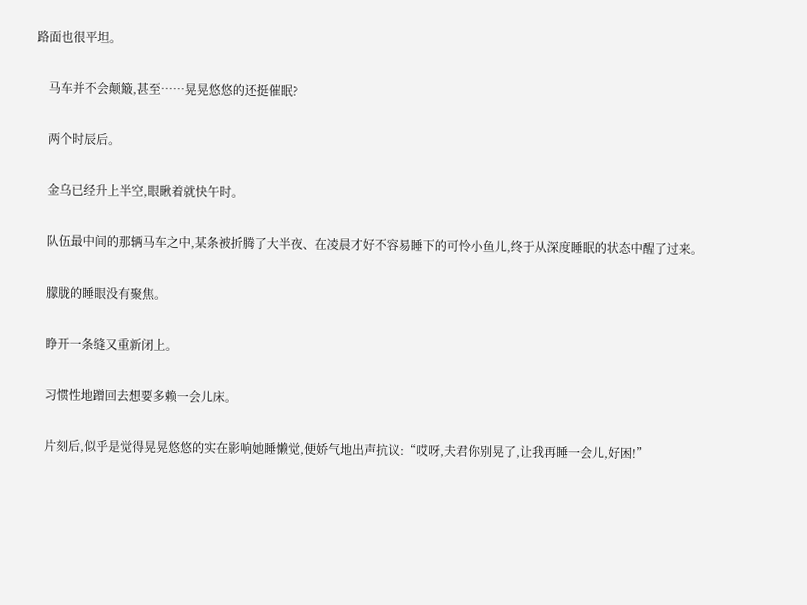路面也很平坦。

    马车并不会颠簸,甚至……晃晃悠悠的还挺催眠?

    两个时辰后。

    金乌已经升上半空,眼瞅着就快午时。

    队伍最中间的那辆马车之中,某条被折腾了大半夜、在凌晨才好不容易睡下的可怜小鱼儿,终于从深度睡眠的状态中醒了过来。

    朦胧的睡眼没有聚焦。

    睁开一条缝又重新闭上。

    习惯性地蹭回去想要多赖一会儿床。

    片刻后,似乎是觉得晃晃悠悠的实在影响她睡懒觉,便娇气地出声抗议:“哎呀,夫君你别晃了,让我再睡一会儿,好困!”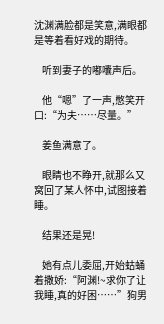沈渊满脸都是笑意,满眼都是等着看好戏的期待。

    听到妻子的嘟囔声后。

    他“嗯”了一声,憋笑开口:“为夫……尽量。”

    姜鱼满意了。

    眼睛也不睁开,就那么又窝回了某人怀中,试图接着睡。

    结果还是晃!

    她有点儿委屈,开始蛄蛹着撒娇:“阿渊!~求你了让我睡,真的好困……”狗男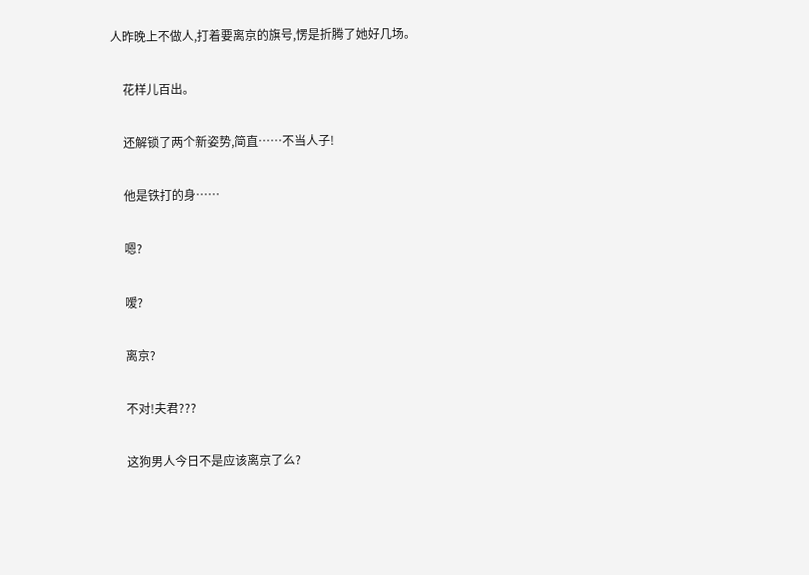人昨晚上不做人,打着要离京的旗号,愣是折腾了她好几场。

    花样儿百出。

    还解锁了两个新姿势,简直……不当人子!

    他是铁打的身……

    嗯?

    嗳?

    离京?

    不对!夫君???

    这狗男人今日不是应该离京了么?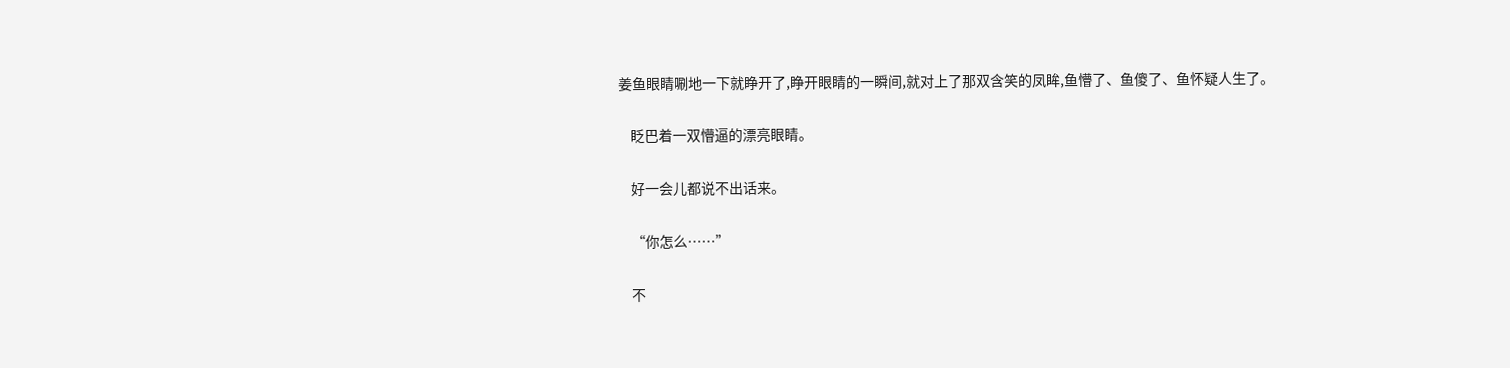姜鱼眼睛唰地一下就睁开了,睁开眼睛的一瞬间,就对上了那双含笑的凤眸,鱼懵了、鱼傻了、鱼怀疑人生了。

    眨巴着一双懵逼的漂亮眼睛。

    好一会儿都说不出话来。

    “你怎么……”

    不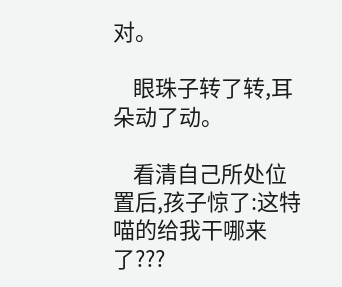对。

    眼珠子转了转,耳朵动了动。

    看清自己所处位置后,孩子惊了:这特喵的给我干哪来了???